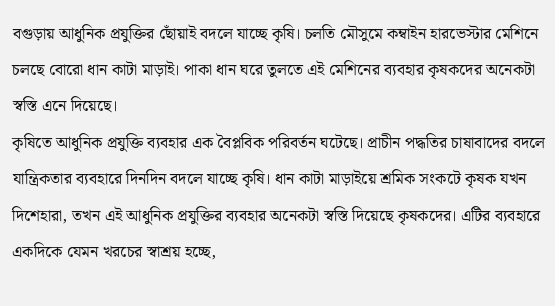বগুড়ায় আধুনিক প্রযুক্তির ছোঁয়াই বদলে যাচ্ছে কৃষি। চলতি মৌসুমে কম্বাইন হারভেস্টার মেশিনে চলছে বোরো ধান কাটা মাড়াই। পাকা ধান ঘরে তুলতে এই মেশিনের ব্যবহার কৃষকদের অনেকটা স্বস্তি এনে দিয়েছে।
কৃষিতে আধুনিক প্রযুক্তি ব্যবহার এক বৈপ্লবিক পরিবর্তন ঘটেছে। প্রাচীন পদ্ধতির চাষাবাদের বদলে যান্ত্রিকতার ব্যবহারে দিনদিন বদলে যাচ্ছে কৃষি। ধান কাটা মাড়াইয়ে শ্রমিক সংকটে কৃষক যখন দিশেহারা, তখন এই আধুনিক প্রযুক্তির ব্যবহার অনেকটা স্বস্তি দিয়েছে কৃষকদের। এটির ব্যবহারে একদিকে যেমন খরচের স্বাশ্রয় হচ্ছে,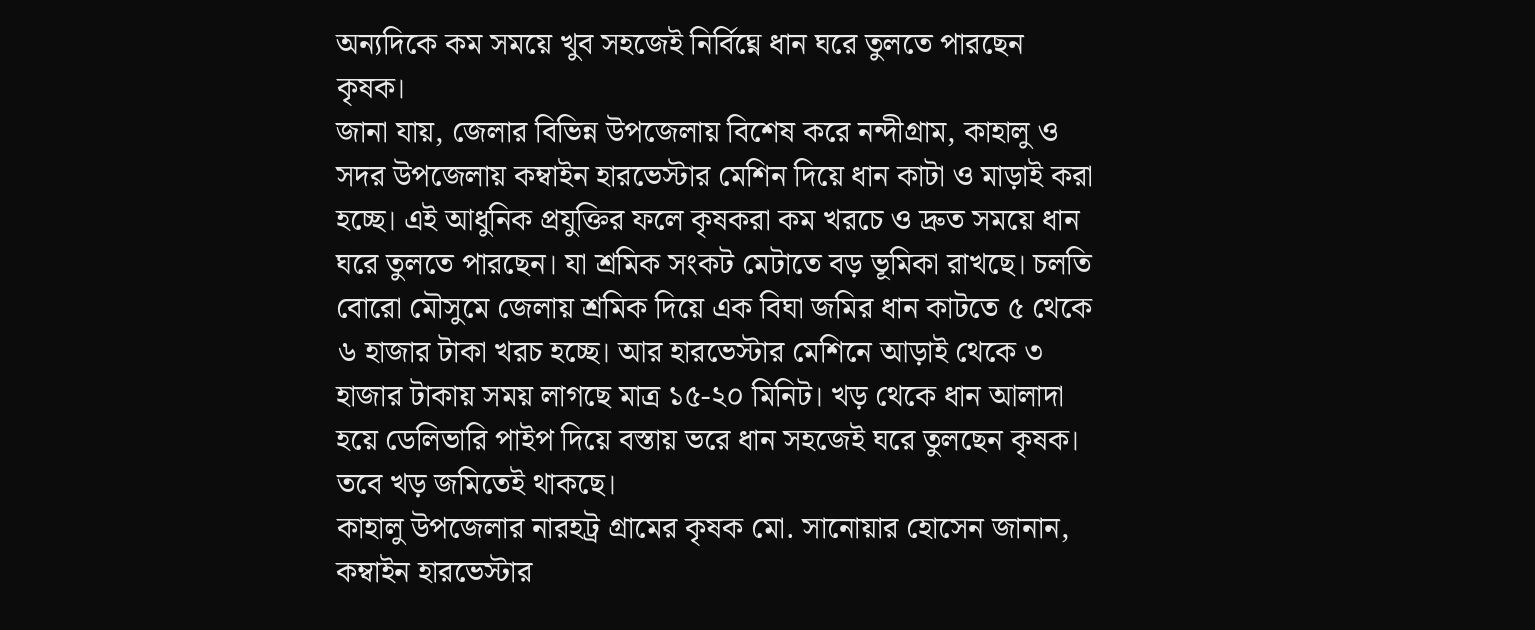অন্যদিকে কম সময়ে খুব সহজেই নির্বিঘ্নে ধান ঘরে তুলতে পারছেন কৃষক।
জানা যায়, জেলার বিভিন্ন উপজেলায় বিশেষ করে নন্দীগ্রাম, কাহালু ও সদর উপজেলায় কম্বাইন হারভেস্টার মেশিন দিয়ে ধান কাটা ও মাড়াই করা হচ্ছে। এই আধুনিক প্রযুক্তির ফলে কৃষকরা কম খরচে ও দ্রুত সময়ে ধান ঘরে তুলতে পারছেন। যা শ্রমিক সংকট মেটাতে বড় ভূমিকা রাখছে। চলতি বোরো মৌসুমে জেলায় শ্রমিক দিয়ে এক বিঘা জমির ধান কাটতে ৫ থেকে ৬ হাজার টাকা খরচ হচ্ছে। আর হারভেস্টার মেশিনে আড়াই থেকে ৩ হাজার টাকায় সময় লাগছে মাত্র ১৫-২০ মিনিট। খড় থেকে ধান আলাদা হয়ে ডেলিভারি পাইপ দিয়ে বস্তায় ভরে ধান সহজেই ঘরে তুলছেন কৃষক। তবে খড় জমিতেই থাকছে।
কাহালু উপজেলার নারহট্র গ্রামের কৃষক মো. সানোয়ার হোসেন জানান, কম্বাইন হারভেস্টার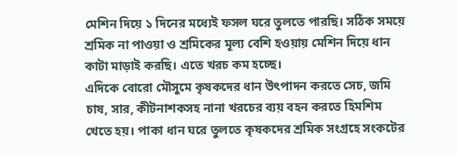মেশিন দিয়ে ১ দিনের মধ্যেই ফসল ঘরে তুলতে পারছি। সঠিক সময়ে শ্রমিক না পাওয়া ও শ্রমিকের মূল্য বেশি হওয়ায় মেশিন দিয়ে ধান কাটা মাড়াই করছি। এতে খরচ কম হচ্ছে।
এদিকে বোরো মৌসুমে কৃষকদের ধান উৎপাদন করতে সেচ, জমি চাষ, সার, কীটনাশকসহ নানা খরচের ব্যয় বহন করতে হিমশিম খেতে হয়। পাকা ধান ঘরে তুলতে কৃষকদের শ্রমিক সংগ্রহে সংকটের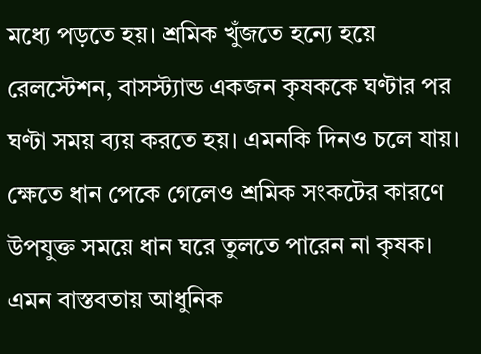মধ্যে পড়তে হয়। শ্রমিক খুঁজতে হন্যে হয়ে রেলস্টেশন, বাসস্ট্যান্ড একজন কৃষককে ঘণ্টার পর ঘণ্টা সময় ব্যয় করতে হয়। এমনকি দিনও চলে যায়।
ক্ষেতে ধান পেকে গেলেও শ্রমিক সংকটের কারণে উপযুক্ত সময়ে ধান ঘরে তুলতে পারেন না কৃষক। এমন বাস্তবতায় আধুনিক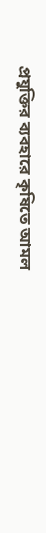প্রযুক্তির ব্যবহারে কৃষিতে আমল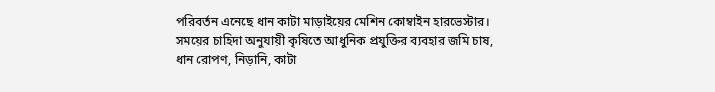পরিবর্তন এনেছে ধান কাটা মাড়াইয়ের মেশিন কোম্বাইন হারভেস্টার। সময়ের চাহিদা অনুযায়ী কৃষিতে আধুনিক প্রযুক্তির ব্যবহার জমি চাষ, ধান রোপণ, নিড়ানি, কাটা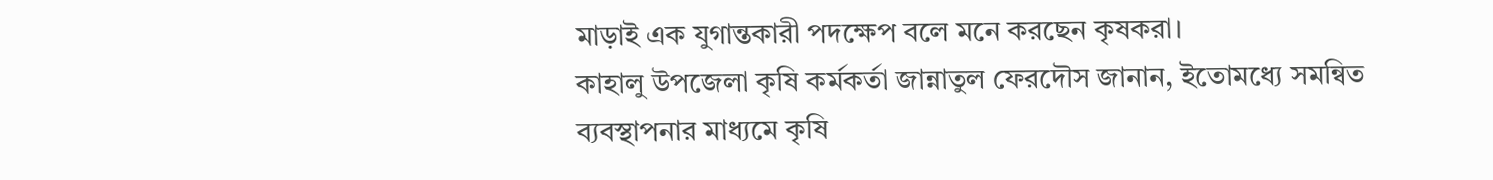মাড়াই এক যুগান্তকারী পদক্ষেপ বলে মনে করছেন কৃষকরা।
কাহালু উপজেলা কৃষি কর্মকর্তা জান্নাতুল ফেরদৌস জানান, ইতোমধ্যে সমন্বিত ব্যবস্থাপনার মাধ্যমে কৃষি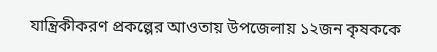যান্ত্রিকীকরণ প্রকল্পের আওতায় উপজেলায় ১২জন কৃষককে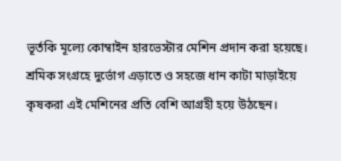ভূর্তকি মূল্যে কোম্বাইন হারভেস্টার মেশিন প্রদান করা হয়েছে। শ্রমিক সংগ্রহে দুর্ভোগ এড়াতে ও সহজে ধান কাটা মাড়াইয়ে কৃষকরা এই মেশিনের প্রতি বেশি আগ্রহী হয়ে উঠছেন।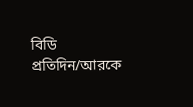বিডি প্রতিদিন/আরকে